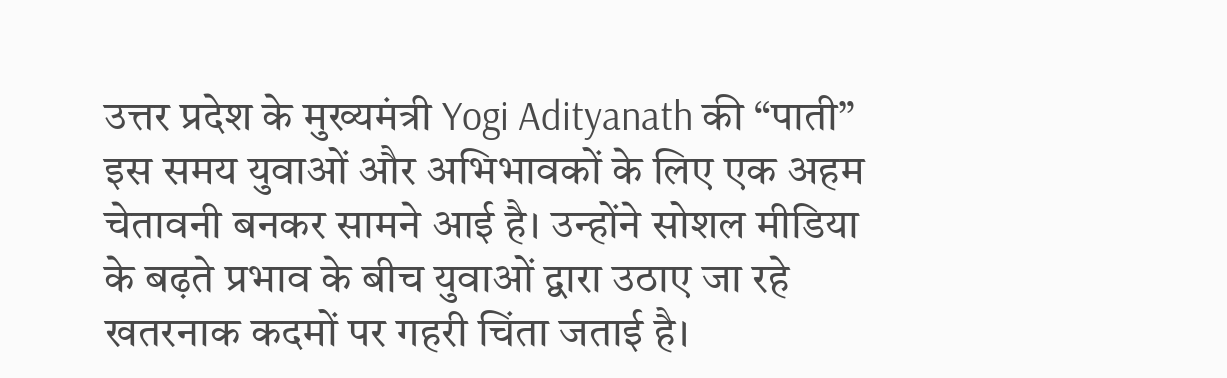उत्तर प्रदेश के मुख्यमंत्री Yogi Adityanath की “पाती” इस समय युवाओं और अभिभावकों के लिए एक अहम चेतावनी बनकर सामने आई है। उन्होंने सोशल मीडिया के बढ़ते प्रभाव के बीच युवाओं द्वारा उठाए जा रहे खतरनाक कदमों पर गहरी चिंता जताई है।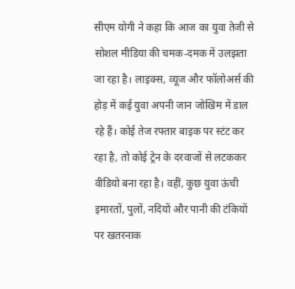सीएम योगी ने कहा कि आज का युवा तेजी से सोशल मीडिया की चमक-दमक में उलझता जा रहा है। लाइक्स, व्यूज और फॉलोअर्स की होड़ में कई युवा अपनी जान जोखिम में डाल रहे हैं। कोई तेज रफ्तार बाइक पर स्टंट कर रहा है, तो कोई ट्रेन के दरवाजों से लटककर वीडियो बना रहा है। वहीं, कुछ युवा ऊंची इमारतों, पुलों, नदियों और पानी की टंकियों पर खतरनाक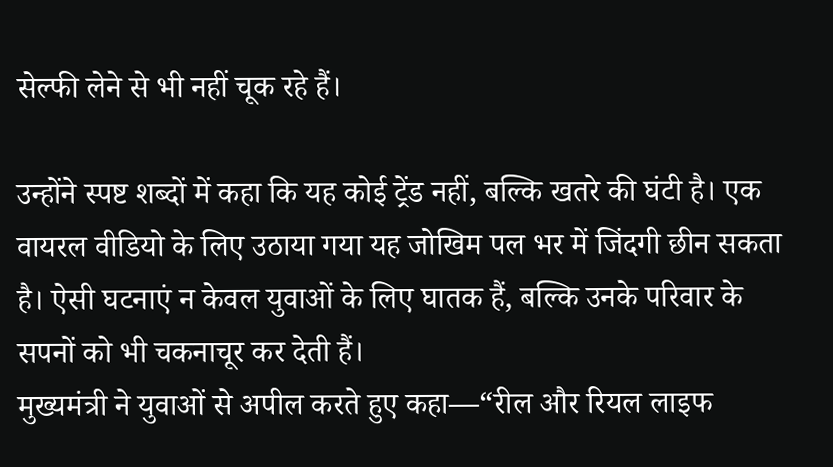सेल्फी लेने से भी नहीं चूक रहे हैं।

उन्होंने स्पष्ट शब्दों में कहा कि यह कोई ट्रेंड नहीं, बल्कि खतरे की घंटी है। एक वायरल वीडियो के लिए उठाया गया यह जोखिम पल भर में जिंदगी छीन सकता है। ऐसी घटनाएं न केवल युवाओं के लिए घातक हैं, बल्कि उनके परिवार के सपनों को भी चकनाचूर कर देती हैं।
मुख्यमंत्री ने युवाओं से अपील करते हुए कहा—“रील और रियल लाइफ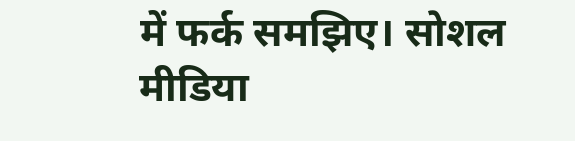में फर्क समझिए। सोशल मीडिया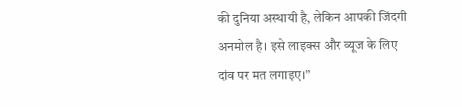की दुनिया अस्थायी है, लेकिन आपकी जिंदगी अनमोल है। इसे लाइक्स और व्यूज के लिए दांव पर मत लगाइए।”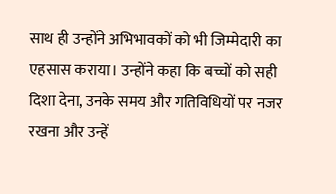साथ ही उन्होंने अभिभावकों को भी जिम्मेदारी का एहसास कराया। उन्होंने कहा कि बच्चों को सही दिशा देना, उनके समय और गतिविधियों पर नजर रखना और उन्हें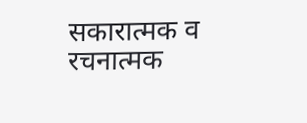सकारात्मक व रचनात्मक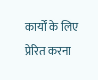कार्यों के लिए प्रेरित करना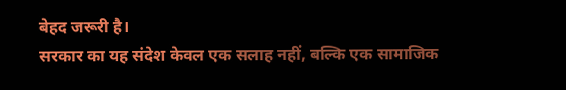बेहद जरूरी है।
सरकार का यह संदेश केवल एक सलाह नहीं, बल्कि एक सामाजिक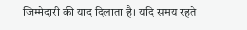जिम्मेदारी की याद दिलाता है। यदि समय रहते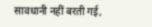सावधानी नहीं बरती गई,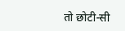तो छोटी-सी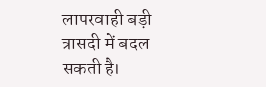लापरवाही बड़ी त्रासदी में बदल सकती है।